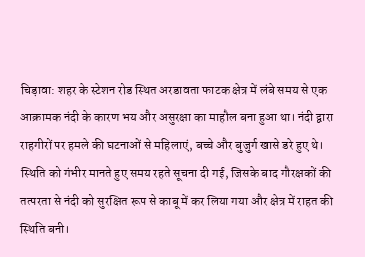चिड़ावा: शहर के स्टेशन रोड स्थित अरडावता फाटक क्षेत्र में लंबे समय से एक आक्रामक नंदी के कारण भय और असुरक्षा का माहौल बना हुआ था। नंदी द्वारा राहगीरों पर हमले की घटनाओं से महिलाएं, बच्चे और बुजुर्ग खासे डरे हुए थे। स्थिति को गंभीर मानते हुए समय रहते सूचना दी गई, जिसके बाद गौरक्षकों की तत्परता से नंदी को सुरक्षित रूप से काबू में कर लिया गया और क्षेत्र में राहत की स्थिति बनी।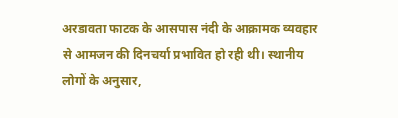अरडावता फाटक के आसपास नंदी के आक्रामक व्यवहार से आमजन की दिनचर्या प्रभावित हो रही थी। स्थानीय लोगों के अनुसार,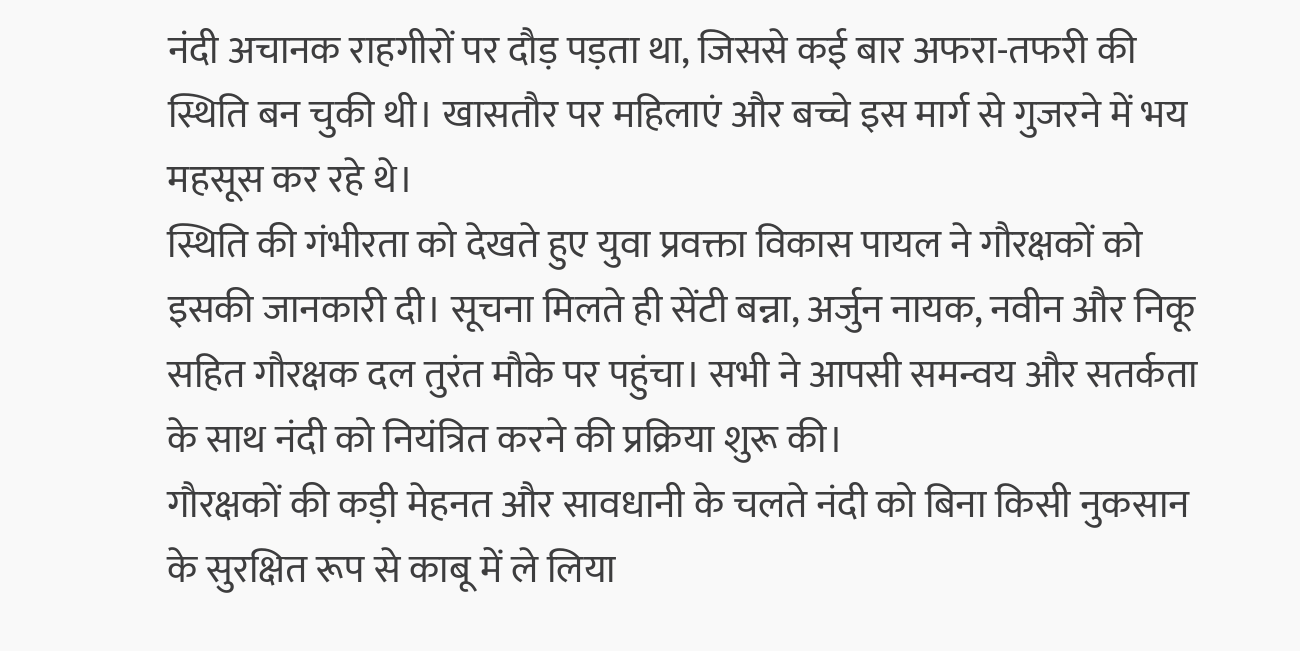नंदी अचानक राहगीरों पर दौड़ पड़ता था, जिससे कई बार अफरा-तफरी की स्थिति बन चुकी थी। खासतौर पर महिलाएं और बच्चे इस मार्ग से गुजरने में भय महसूस कर रहे थे।
स्थिति की गंभीरता को देखते हुए युवा प्रवक्ता विकास पायल ने गौरक्षकों को इसकी जानकारी दी। सूचना मिलते ही सेंटी बन्ना, अर्जुन नायक, नवीन और निकू सहित गौरक्षक दल तुरंत मौके पर पहुंचा। सभी ने आपसी समन्वय और सतर्कता के साथ नंदी को नियंत्रित करने की प्रक्रिया शुरू की।
गौरक्षकों की कड़ी मेहनत और सावधानी के चलते नंदी को बिना किसी नुकसान के सुरक्षित रूप से काबू में ले लिया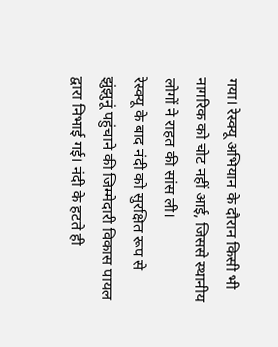गया। रेस्क्यू अभियान के दौरान किसी भी नागरिक को चोट नहीं आई, जिससे स्थानीय लोगों ने राहत की सांस ली।
रेस्क्यू के बाद नंदी को सुरक्षित रूप से झुंझुनूं पहुंचाने की जिम्मेदारी विकास पायल द्वारा निभाई गई। नंदी के हटते ही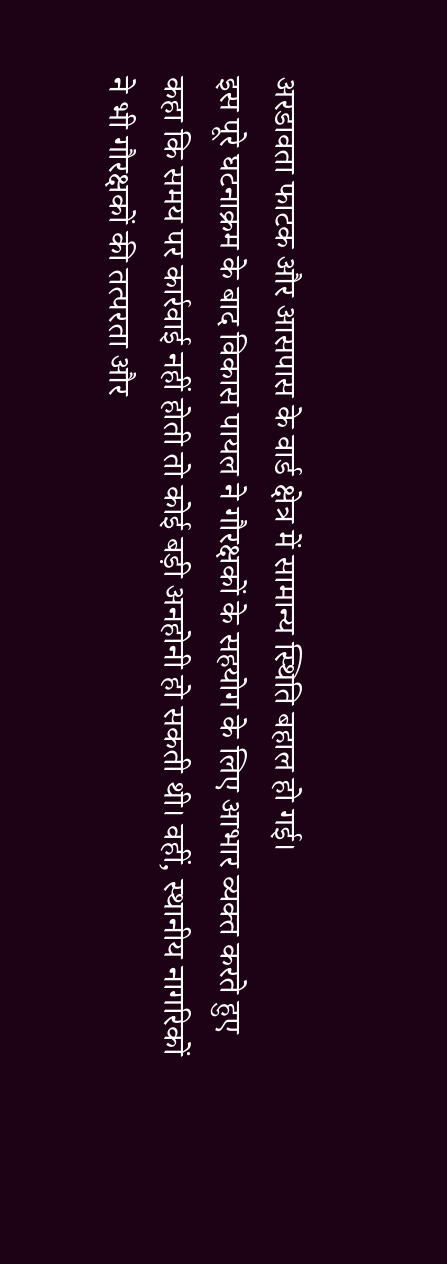अरडावता फाटक और आसपास के वार्ड क्षेत्र में सामान्य स्थिति बहाल हो गई।
इस पूरे घटनाक्रम के बाद विकास पायल ने गौरक्षकों के सहयोग के लिए आभार व्यक्त करते हुए कहा कि समय पर कार्रवाई नहीं होती तो कोई बड़ी अनहोनी हो सकती थी। वहीं, स्थानीय नागरिकों ने भी गौरक्षकों की तत्परता और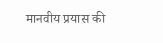मानवीय प्रयास की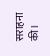सराहना की।